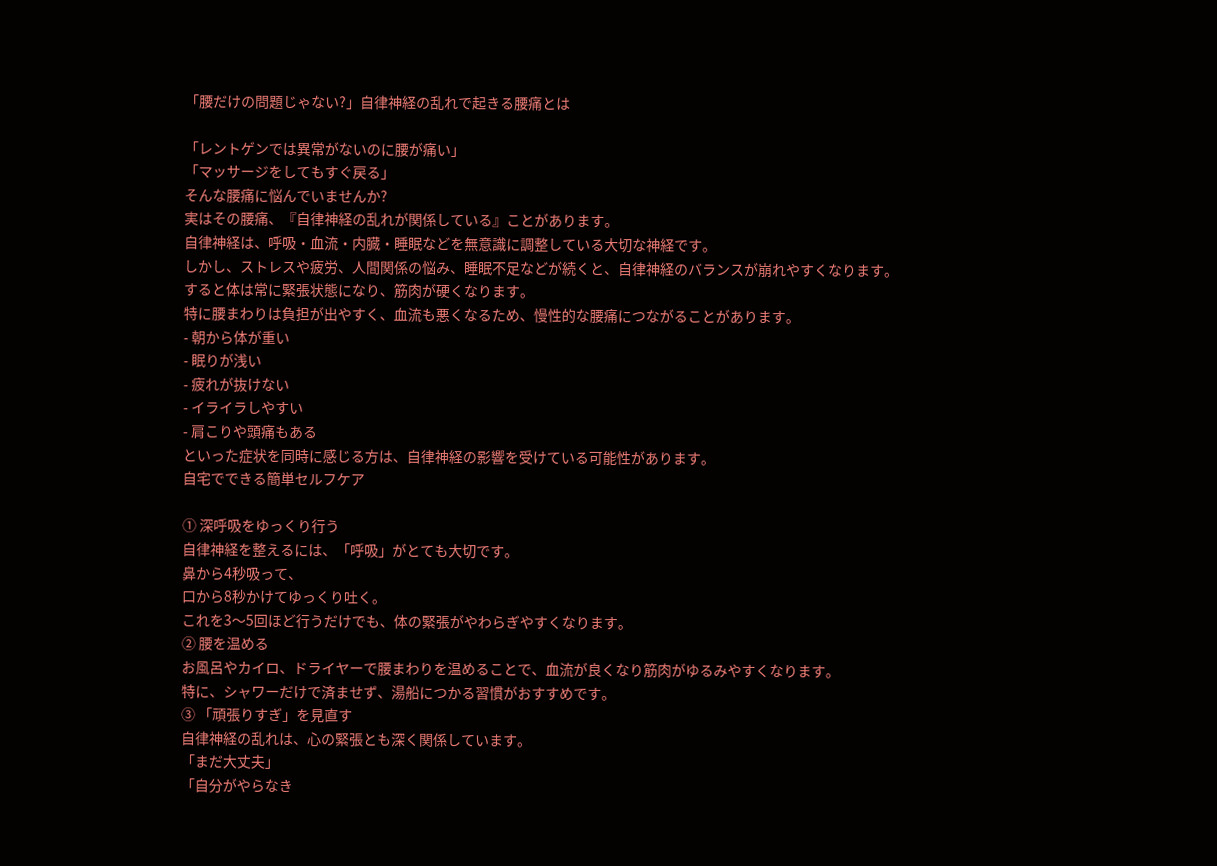「腰だけの問題じゃない?」自律神経の乱れで起きる腰痛とは

「レントゲンでは異常がないのに腰が痛い」
「マッサージをしてもすぐ戻る」
そんな腰痛に悩んでいませんか?
実はその腰痛、『自律神経の乱れが関係している』ことがあります。
自律神経は、呼吸・血流・内臓・睡眠などを無意識に調整している大切な神経です。
しかし、ストレスや疲労、人間関係の悩み、睡眠不足などが続くと、自律神経のバランスが崩れやすくなります。
すると体は常に緊張状態になり、筋肉が硬くなります。
特に腰まわりは負担が出やすく、血流も悪くなるため、慢性的な腰痛につながることがあります。
- 朝から体が重い
- 眠りが浅い
- 疲れが抜けない
- イライラしやすい
- 肩こりや頭痛もある
といった症状を同時に感じる方は、自律神経の影響を受けている可能性があります。
自宅でできる簡単セルフケア

① 深呼吸をゆっくり行う
自律神経を整えるには、「呼吸」がとても大切です。
鼻から4秒吸って、
口から8秒かけてゆっくり吐く。
これを3〜5回ほど行うだけでも、体の緊張がやわらぎやすくなります。
② 腰を温める
お風呂やカイロ、ドライヤーで腰まわりを温めることで、血流が良くなり筋肉がゆるみやすくなります。
特に、シャワーだけで済ませず、湯船につかる習慣がおすすめです。
③ 「頑張りすぎ」を見直す
自律神経の乱れは、心の緊張とも深く関係しています。
「まだ大丈夫」
「自分がやらなき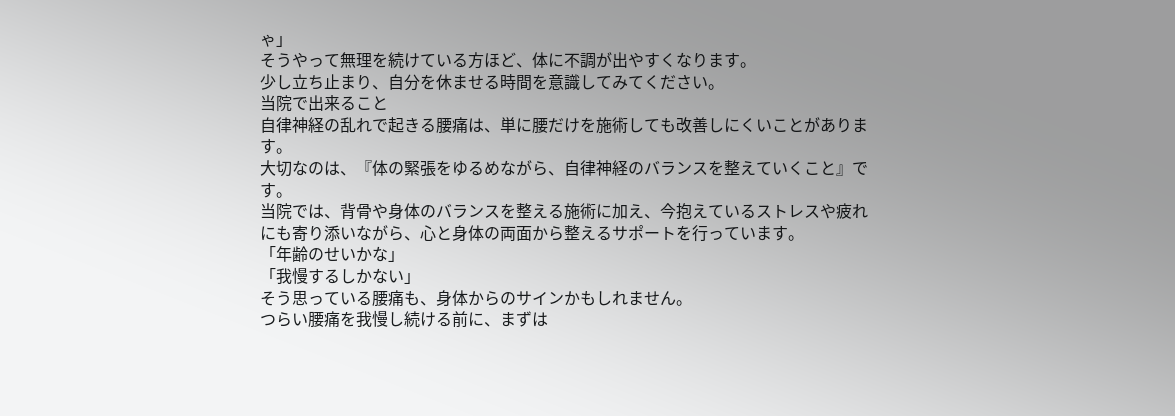ゃ」
そうやって無理を続けている方ほど、体に不調が出やすくなります。
少し立ち止まり、自分を休ませる時間を意識してみてください。
当院で出来ること
自律神経の乱れで起きる腰痛は、単に腰だけを施術しても改善しにくいことがあります。
大切なのは、『体の緊張をゆるめながら、自律神経のバランスを整えていくこと』です。
当院では、背骨や身体のバランスを整える施術に加え、今抱えているストレスや疲れにも寄り添いながら、心と身体の両面から整えるサポートを行っています。
「年齢のせいかな」
「我慢するしかない」
そう思っている腰痛も、身体からのサインかもしれません。
つらい腰痛を我慢し続ける前に、まずは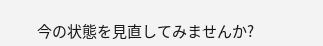今の状態を見直してみませんか?